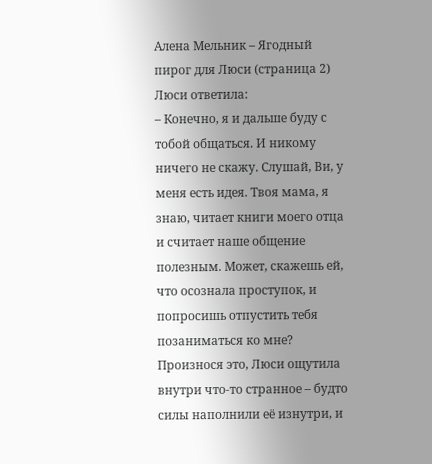Алена Мельник – Ягодный пирог для Люси (страница 2)
Люси ответила:
– Конечно, я и дальше буду с тобой общаться. И никому ничего не скажу. Слушай, Ви, у меня есть идея. Твоя мама, я знаю, читает книги моего отца и считает наше общение полезным. Может, скажешь ей, что осознала проступок, и попросишь отпустить тебя позаниматься ко мне?
Произнося это, Люси ощутила внутри что-то странное – будто силы наполнили её изнутри, и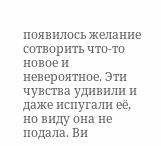появилось желание сотворить что-то новое и невероятное. Эти чувства удивили и даже испугали её, но виду она не подала. Ви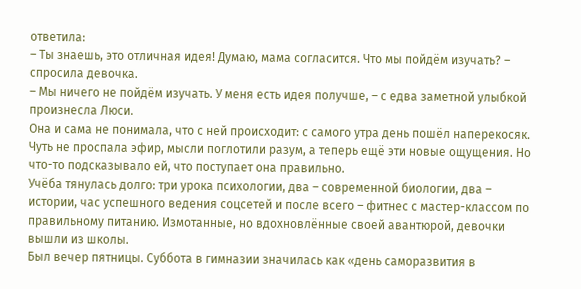ответила:
– Ты знаешь, это отличная идея! Думаю, мама согласится. Что мы пойдём изучать? – спросила девочка.
– Мы ничего не пойдём изучать. У меня есть идея получше, – с едва заметной улыбкой произнесла Люси.
Она и сама не понимала, что с ней происходит: с самого утра день пошёл наперекосяк. Чуть не проспала эфир, мысли поглотили разум, а теперь ещё эти новые ощущения. Но что-то подсказывало ей, что поступает она правильно.
Учёба тянулась долго: три урока психологии, два – современной биологии, два – истории, час успешного ведения соцсетей и после всего – фитнес с мастер-классом по правильному питанию. Измотанные, но вдохновлённые своей авантюрой, девочки вышли из школы.
Был вечер пятницы. Суббота в гимназии значилась как «день саморазвития в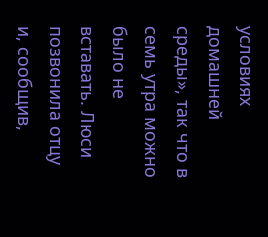условиях домашней среды», так что в семь утра можно было не вставать. Люси позвонила отцу и, сообщив,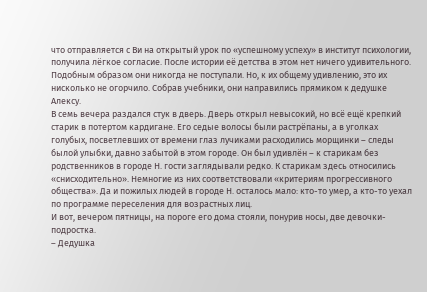что отправляется с Ви на открытый урок по «успешному успеху» в институт психологии, получила лёгкое согласие. После истории её детства в этом нет ничего удивительного.
Подобным образом они никогда не поступали. Но, к их общему удивлению, это их нисколько не огорчило. Собрав учебники, они направились прямиком к дедушке Алексу.
В семь вечера раздался стук в дверь. Дверь открыл невысокий, но всё ещё крепкий старик в потертом кардигане. Его седые волосы были растрёпаны, а в уголках голубых, посветлевших от времени глаз лучиками расходились морщинки – следы былой улыбки, давно забытой в этом городе. Он был удивлён – к старикам без родственников в городе Н. гости заглядывали редко. К старикам здесь относились «снисходительно». Немногие из них соответствовали «критериям прогрессивного общества». Да и пожилых людей в городе Н. осталось мало: кто-то умер, а кто-то уехал по программе переселения для возрастных лиц.
И вот, вечером пятницы, на пороге его дома стояли, понурив носы, две девочки-подростка.
– Дедушка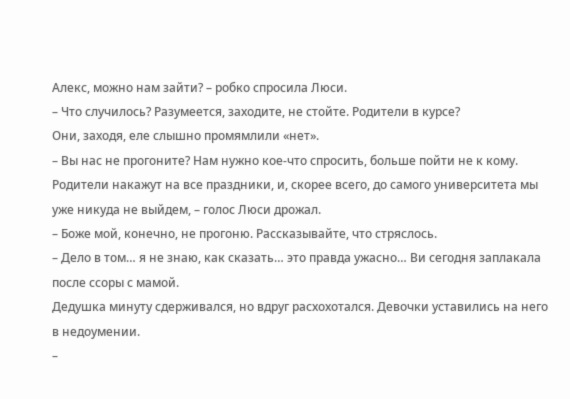Алекс, можно нам зайти? – робко спросила Люси.
– Что случилось? Разумеется, заходите, не стойте. Родители в курсе?
Они, заходя, еле слышно промямлили «нет».
– Вы нас не прогоните? Нам нужно кое-что спросить, больше пойти не к кому. Родители накажут на все праздники, и, скорее всего, до самого университета мы уже никуда не выйдем, – голос Люси дрожал.
– Боже мой, конечно, не прогоню. Рассказывайте, что стряслось.
– Дело в том… я не знаю, как сказать… это правда ужасно… Ви сегодня заплакала после ссоры с мамой.
Дедушка минуту сдерживался, но вдруг расхохотался. Девочки уставились на него в недоумении.
–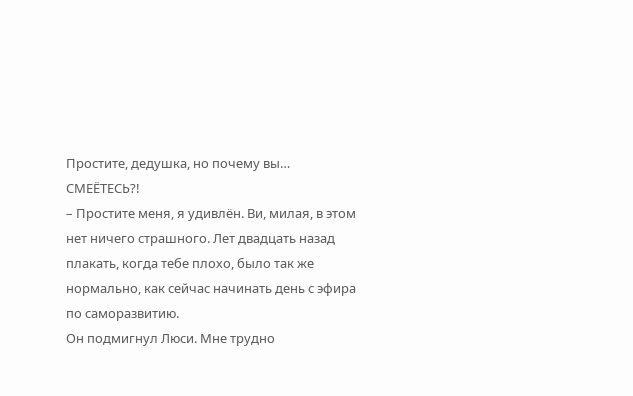Простите, дедушка, но почему вы… СМЕЁТЕСЬ?!
– Простите меня, я удивлён. Ви, милая, в этом нет ничего страшного. Лет двадцать назад плакать, когда тебе плохо, было так же нормально, как сейчас начинать день с эфира по саморазвитию.
Он подмигнул Люси. Мне трудно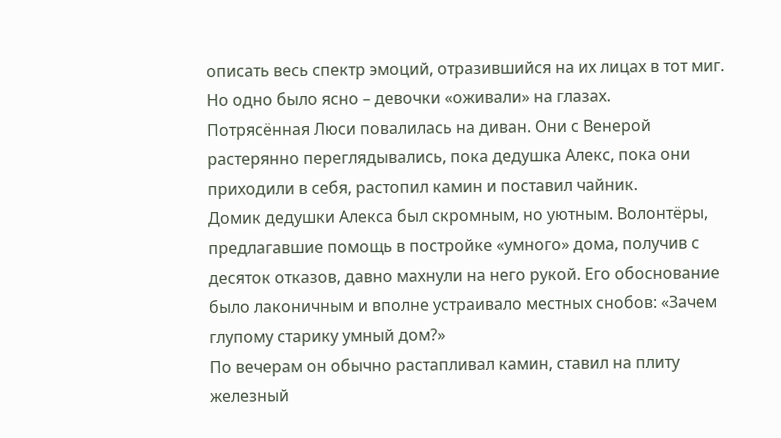описать весь спектр эмоций, отразившийся на их лицах в тот миг. Но одно было ясно – девочки «оживали» на глазах.
Потрясённая Люси повалилась на диван. Они с Венерой растерянно переглядывались, пока дедушка Алекс, пока они приходили в себя, растопил камин и поставил чайник.
Домик дедушки Алекса был скромным, но уютным. Волонтёры, предлагавшие помощь в постройке «умного» дома, получив с десяток отказов, давно махнули на него рукой. Его обоснование было лаконичным и вполне устраивало местных снобов: «Зачем глупому старику умный дом?»
По вечерам он обычно растапливал камин, ставил на плиту железный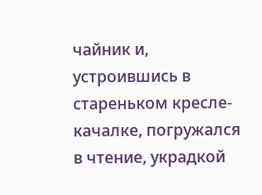чайник и, устроившись в стареньком кресле-качалке, погружался в чтение, украдкой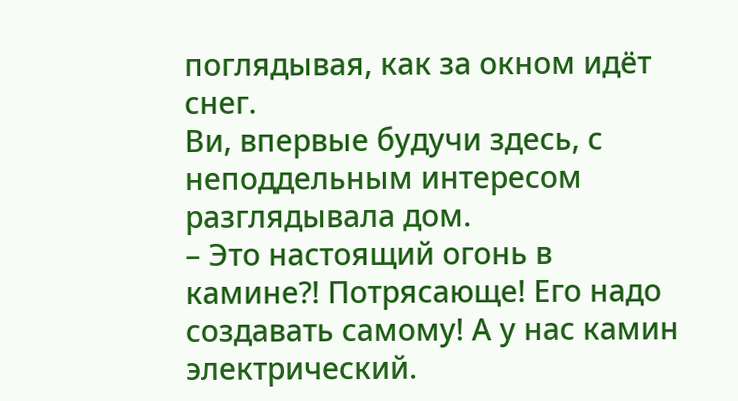поглядывая, как за окном идёт снег.
Ви, впервые будучи здесь, с неподдельным интересом разглядывала дом.
– Это настоящий огонь в камине?! Потрясающе! Его надо создавать самому! А у нас камин электрический.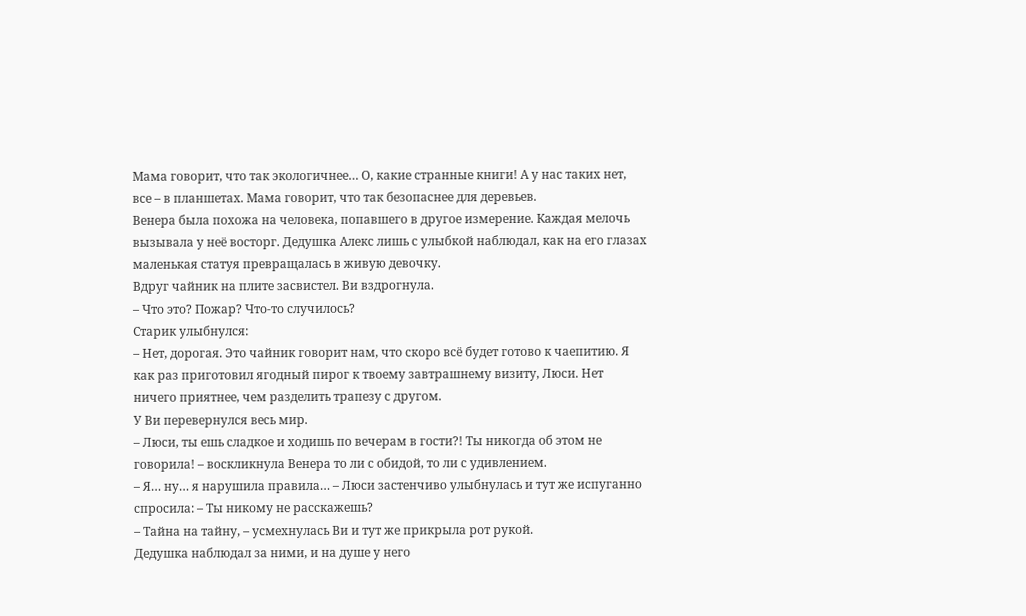Мама говорит, что так экологичнее… О, какие странные книги! А у нас таких нет, все – в планшетах. Мама говорит, что так безопаснее для деревьев.
Венера была похожа на человека, попавшего в другое измерение. Каждая мелочь вызывала у неё восторг. Дедушка Алекс лишь с улыбкой наблюдал, как на его глазах маленькая статуя превращалась в живую девочку.
Вдруг чайник на плите засвистел. Ви вздрогнула.
– Что это? Пожар? Что-то случилось?
Старик улыбнулся:
– Нет, дорогая. Это чайник говорит нам, что скоро всё будет готово к чаепитию. Я как раз приготовил ягодный пирог к твоему завтрашнему визиту, Люси. Нет ничего приятнее, чем разделить трапезу с другом.
У Ви перевернулся весь мир.
– Люси, ты ешь сладкое и ходишь по вечерам в гости?! Ты никогда об этом не говорила! – воскликнула Венера то ли с обидой, то ли с удивлением.
– Я… ну… я нарушила правила… – Люси застенчиво улыбнулась и тут же испуганно спросила: – Ты никому не расскажешь?
– Тайна на тайну, – усмехнулась Ви и тут же прикрыла рот рукой.
Дедушка наблюдал за ними, и на душе у него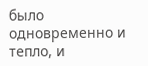было одновременно и тепло, и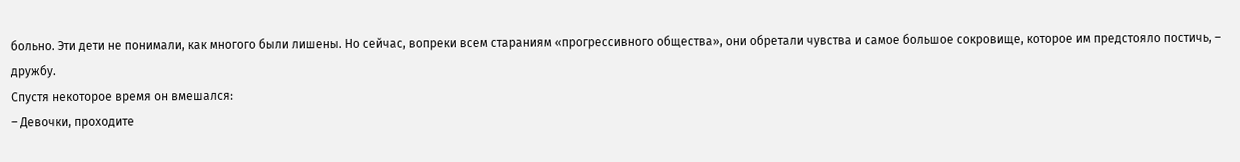больно. Эти дети не понимали, как многого были лишены. Но сейчас, вопреки всем стараниям «прогрессивного общества», они обретали чувства и самое большое сокровище, которое им предстояло постичь, – дружбу.
Спустя некоторое время он вмешался:
– Девочки, проходите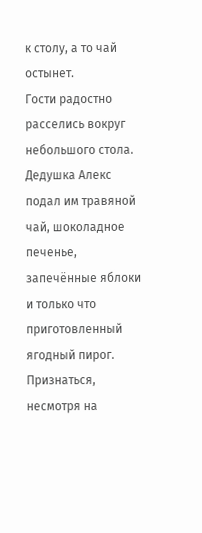к столу, а то чай остынет.
Гости радостно расселись вокруг небольшого стола. Дедушка Алекс подал им травяной чай, шоколадное печенье, запечённые яблоки и только что приготовленный ягодный пирог. Признаться, несмотря на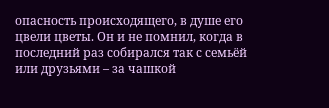опасность происходящего, в душе его цвели цветы. Он и не помнил, когда в последний раз собирался так с семьёй или друзьями – за чашкой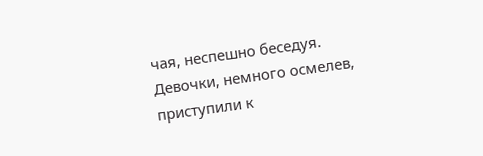чая, неспешно беседуя.
Девочки, немного осмелев, приступили к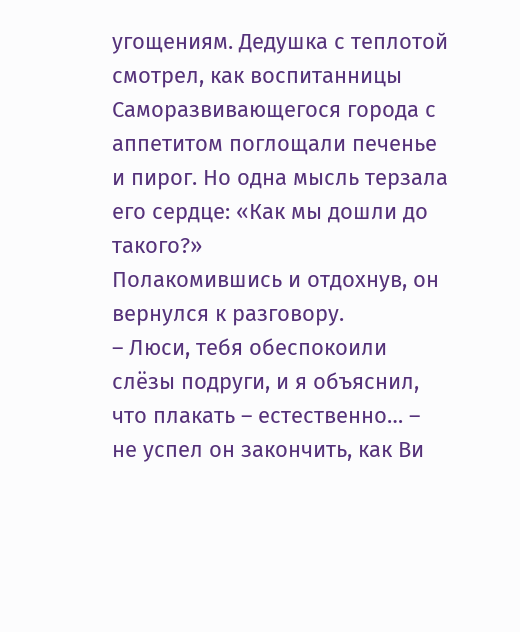угощениям. Дедушка с теплотой смотрел, как воспитанницы Саморазвивающегося города с аппетитом поглощали печенье и пирог. Но одна мысль терзала его сердце: «Как мы дошли до такого?»
Полакомившись и отдохнув, он вернулся к разговору.
– Люси, тебя обеспокоили слёзы подруги, и я объяснил, что плакать – естественно… – не успел он закончить, как Ви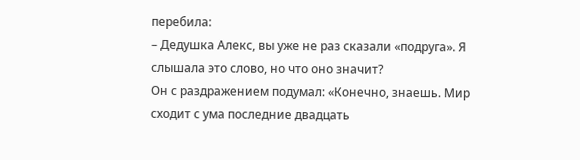перебила:
– Дедушка Алекс, вы уже не раз сказали «подруга». Я слышала это слово, но что оно значит?
Он с раздражением подумал: «Конечно, знаешь. Мир сходит с ума последние двадцать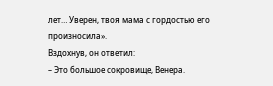лет… Уверен, твоя мама с гордостью его произносила».
Вздохнув, он ответил:
– Это большое сокровище, Венера.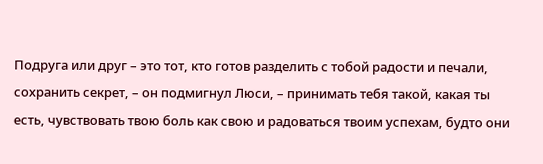Подруга или друг – это тот, кто готов разделить с тобой радости и печали, сохранить секрет, – он подмигнул Люси, – принимать тебя такой, какая ты есть, чувствовать твою боль как свою и радоваться твоим успехам, будто они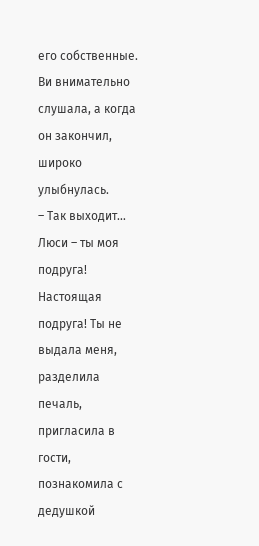его собственные.
Ви внимательно слушала, а когда он закончил, широко улыбнулась.
– Так выходит… Люси – ты моя подруга! Настоящая подруга! Ты не выдала меня, разделила печаль, пригласила в гости, познакомила с дедушкой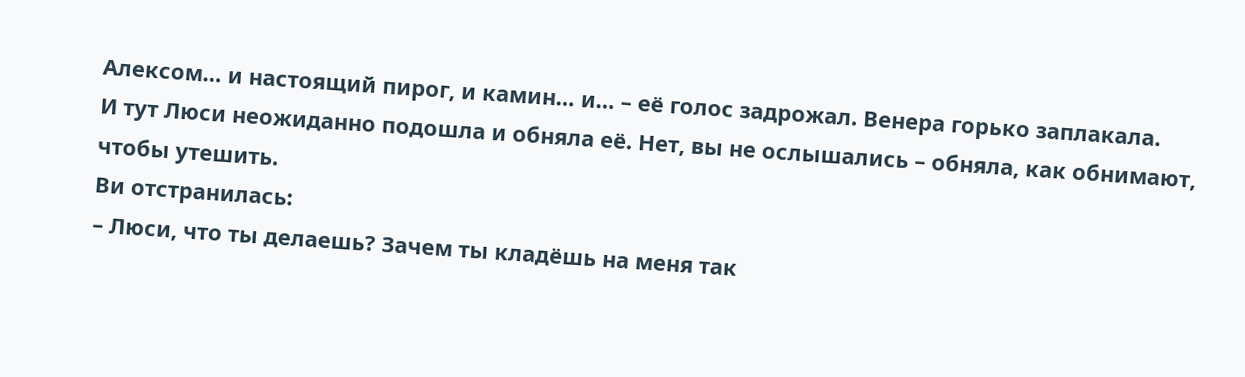Алексом… и настоящий пирог, и камин… и… – её голос задрожал. Венера горько заплакала.
И тут Люси неожиданно подошла и обняла её. Нет, вы не ослышались – обняла, как обнимают, чтобы утешить.
Ви отстранилась:
– Люси, что ты делаешь? Зачем ты кладёшь на меня так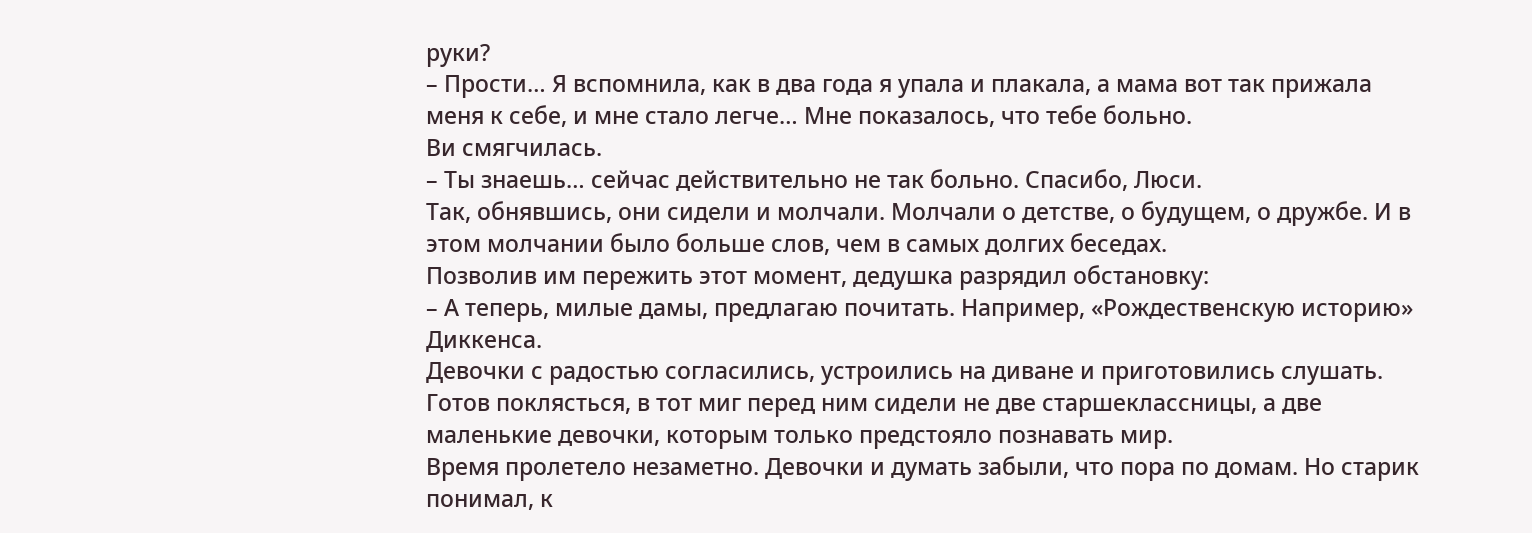руки?
– Прости… Я вспомнила, как в два года я упала и плакала, а мама вот так прижала меня к себе, и мне стало легче… Мне показалось, что тебе больно.
Ви смягчилась.
– Ты знаешь… сейчас действительно не так больно. Спасибо, Люси.
Так, обнявшись, они сидели и молчали. Молчали о детстве, о будущем, о дружбе. И в этом молчании было больше слов, чем в самых долгих беседах.
Позволив им пережить этот момент, дедушка разрядил обстановку:
– А теперь, милые дамы, предлагаю почитать. Например, «Рождественскую историю» Диккенса.
Девочки с радостью согласились, устроились на диване и приготовились слушать. Готов поклясться, в тот миг перед ним сидели не две старшеклассницы, а две маленькие девочки, которым только предстояло познавать мир.
Время пролетело незаметно. Девочки и думать забыли, что пора по домам. Но старик понимал, к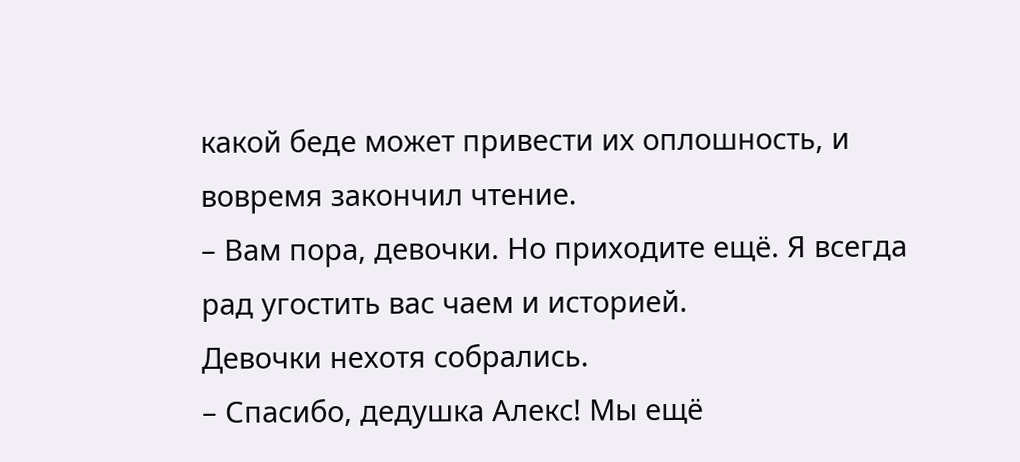какой беде может привести их оплошность, и вовремя закончил чтение.
– Вам пора, девочки. Но приходите ещё. Я всегда рад угостить вас чаем и историей.
Девочки нехотя собрались.
– Спасибо, дедушка Алекс! Мы ещё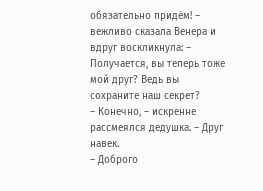обязательно придём! – вежливо сказала Венера и вдруг воскликнула: – Получается, вы теперь тоже мой друг? Ведь вы сохраните наш секрет?
– Конечно, – искренне рассмеялся дедушка. – Друг навек.
– Доброго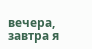вечера, завтра я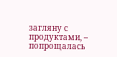загляну с продуктами, – попрощалась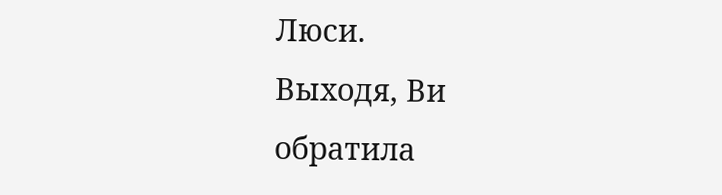Люси.
Выходя, Ви обратила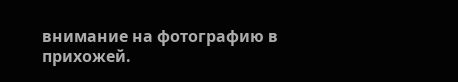внимание на фотографию в прихожей.